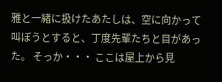雅と一緒に扱けたあたしは、空に向かって叫ぼうとすると、丁度先輩たちと目があった。 そっか・・・ ここは屋上から見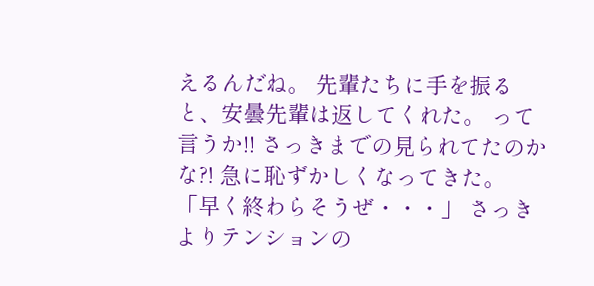えるんだね。 先輩たちに手を振ると、安曇先輩は返してくれた。 って言うか!! さっきまでの見られてたのかな?! 急に恥ずかしくなってきた。 「早く終わらそうぜ・・・」 さっきよりテンションの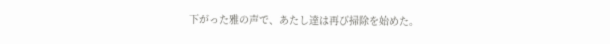下がった雅の声で、あたし達は再び掃除を始めた。